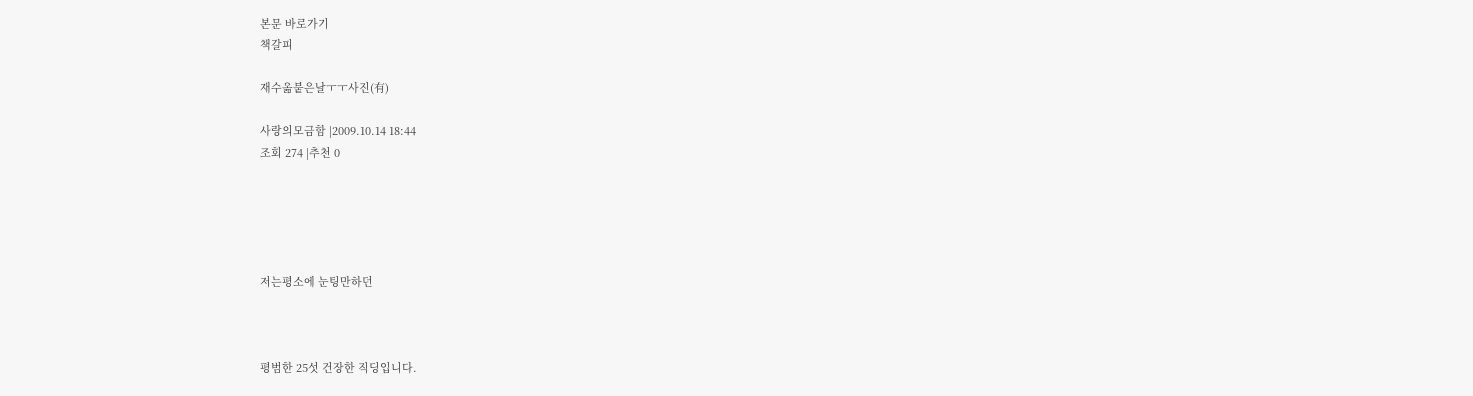본문 바로가기
책갈피

재수옮붙은날ㅜㅜ사진(有)

사랑의모금함 |2009.10.14 18:44
조회 274 |추천 0





저는평소에 눈팅만하던



평범한 25섯 건장한 직딩입니다.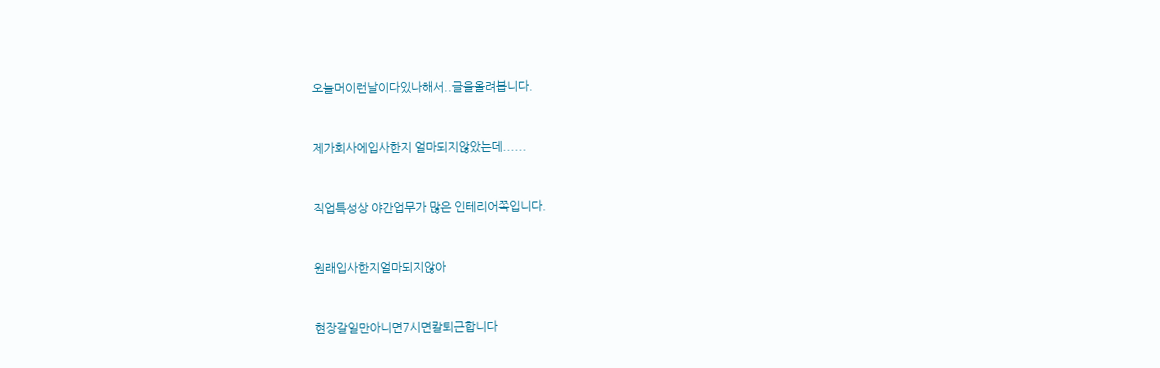오늘머이런날이다있나해서..글을올려봅니다.



제가회사에입사한지 얼마되지않았는데......



직업특성상 야간업무가 많은 인테리어쪽입니다.



원래입사한지얼마되지않아



현장갈일만아니면7시면칼퇴근합니다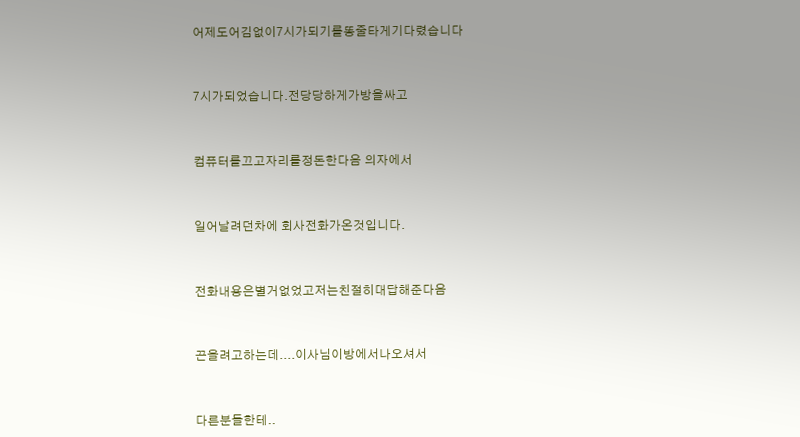어제도어김없이7시가되기를똥줄타게기다렸습니다



7시가되었습니다.전당당하게가방을싸고



컴퓨터를끄고자리를정돈한다음 의자에서



일어날려던차에 회사전화가온것입니다.



전화내용은별거없었고저는친절히대답해준다음



끈을려고하는데....이사님이방에서나오셔서



다른분들한테..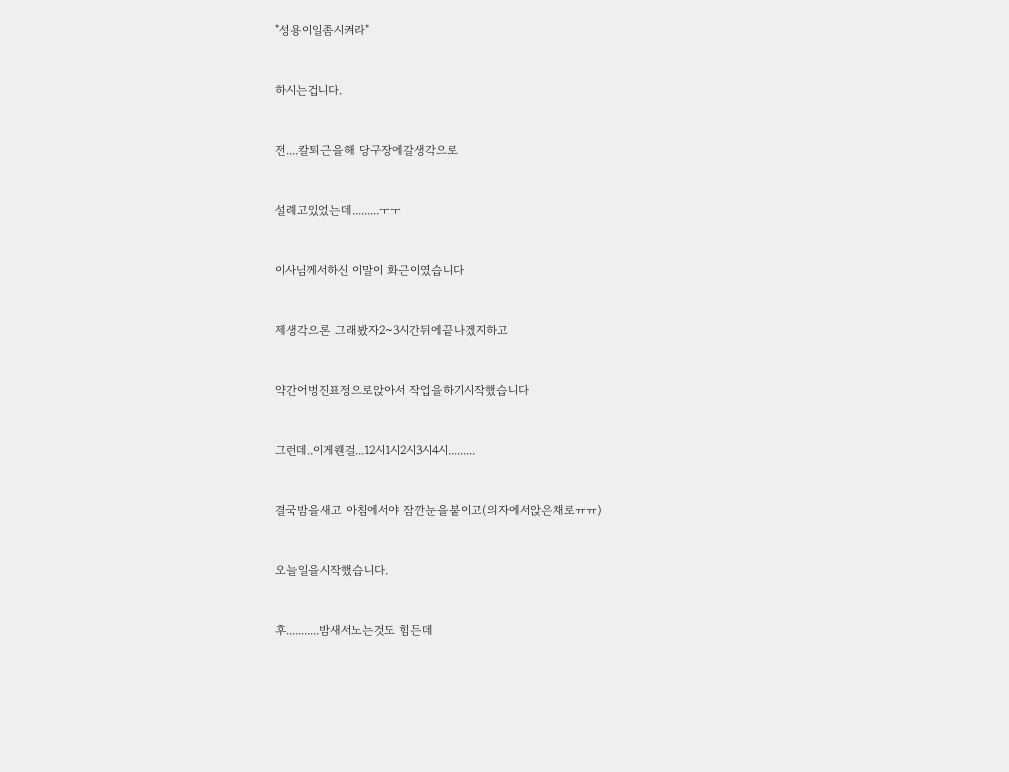"성용이일좀시켜라"



하시는겁니다.



전....칼퇴근을해 당구장에갈생각으로



설례고있었는데.........ㅜㅜ



이사님께서하신 이말이 화근이였습니다



제생각으론 그래봤자2~3시간뒤에끝나겠지하고



약간어벙진표정으로앉아서 작업을하기시작했습니다



그런데..이게웬걸...12시1시2시3시4시.........



결국밤을새고 아침에서야 잠깐눈을붙이고(의자에서앉은채로ㅠㅠ)



오늘일을시작했습니다.



후...........밤새서노는것도 힘든데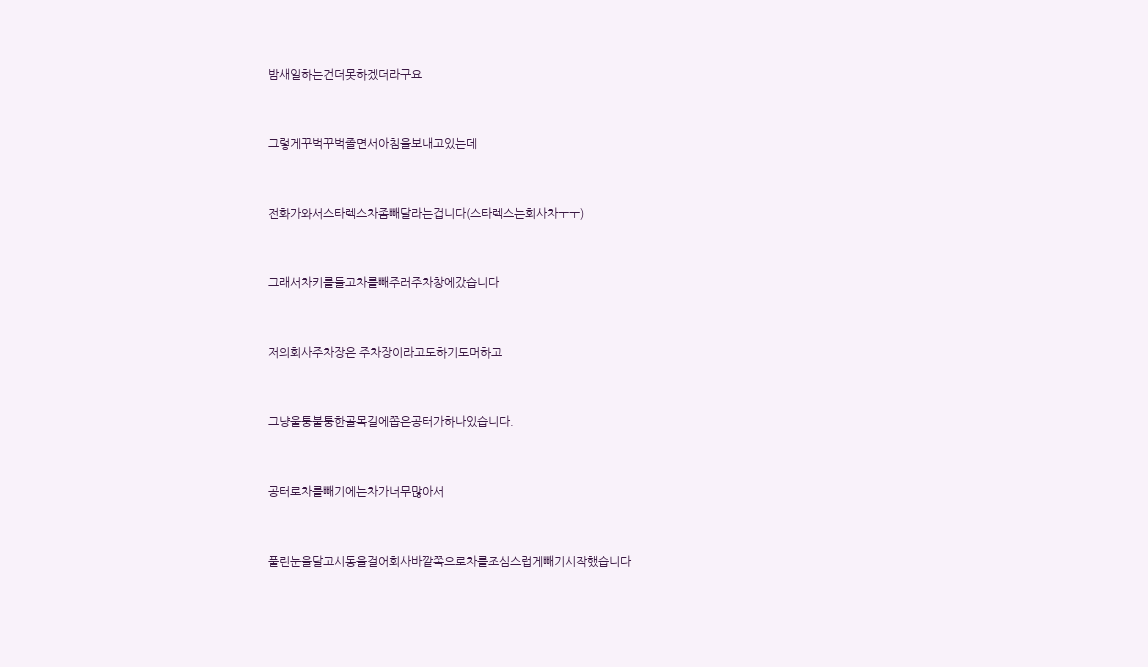밤새일하는건더못하겠더라구요



그렇게꾸벅꾸벅졸면서아침을보내고있는데



전화가와서스타렉스차좀빼달라는겁니다(스타렉스는회사차ㅜㅜ)



그래서차키를들고차를빼주러주차창에갔습니다



저의회사주차장은 주차장이라고도하기도머하고



그냥울퉁불퉁한골목길에쫍은공터가하나있습니다.



공터로차를빼기에는차가너무많아서



풀린눈을달고시동을걸어회사바깥쪽으로차를조심스럽게빼기시작했습니다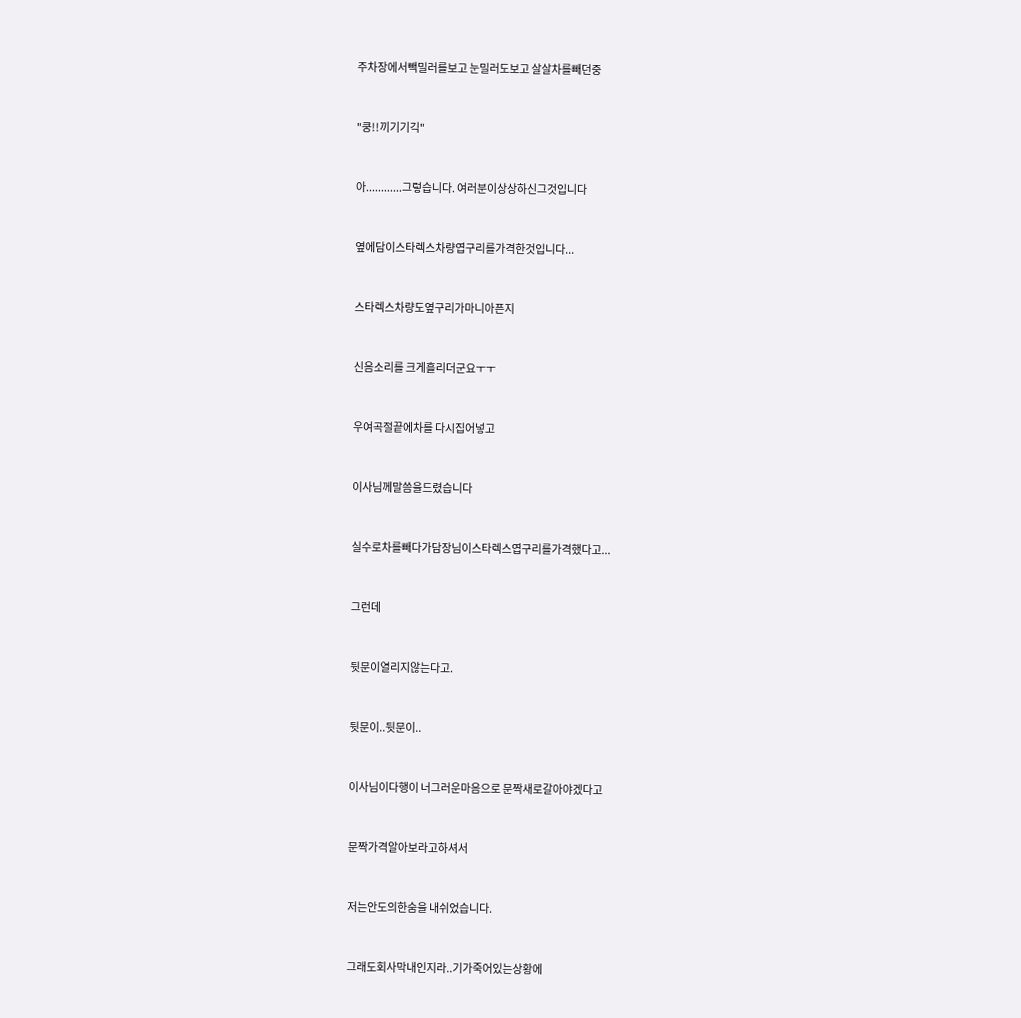주차장에서빽밀러를보고 눈밀러도보고 살살차를빼던중



"쿵!!끼기기긱"



아............그렇습니다. 여러분이상상하신그것입니다



옆에담이스타렉스차량엽구리를가격한것입니다...



스타렉스차량도옆구리가마니아픈지



신음소리를 크게흘리더군요ㅜㅜ



우여곡절끝에차를 다시집어넣고



이사님께말씀을드렸습니다



실수로차를빼다가담장님이스타렉스엽구리를가격했다고...



그런데



뒷문이열리지않는다고.



뒷문이..뒷문이..



이사님이다행이 너그러운마음으로 문짝새로갈아야겠다고



문짝가격알아보라고하셔서



저는안도의한숨을 내쉬었습니다.



그래도회사막내인지라..기가죽어있는상황에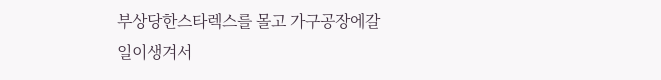부상당한스타렉스를 몰고 가구공장에갈일이생겨서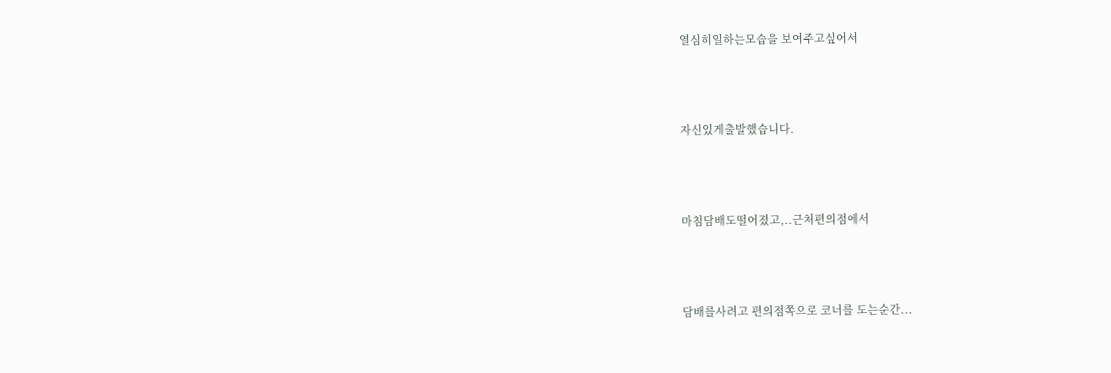열심히일하는모습을 보여주고싶어서



자신있게출발했습니다.



마침담배도떨어졌고,..근처편의점에서



담배를사려고 편의점쪽으로 코너를 도는순간...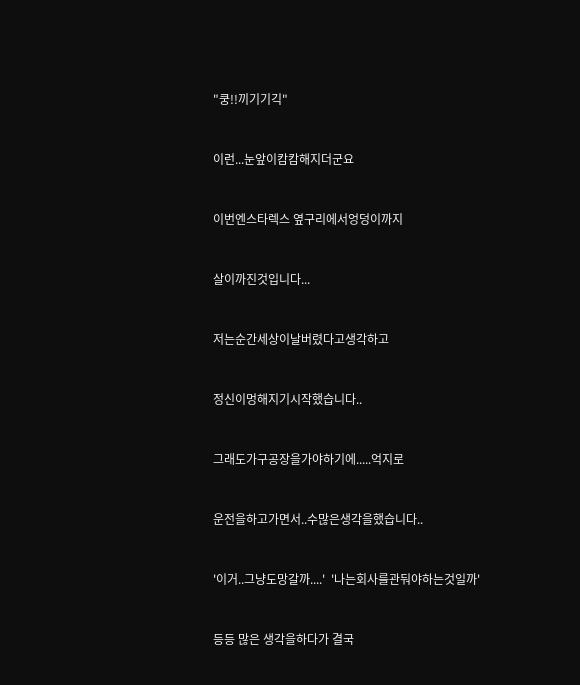"쿵!!끼기기긱"



이런...눈앞이캄캄해지더군요



이번엔스타렉스 옆구리에서엉덩이까지



살이까진것입니다...



저는순간세상이날버렸다고생각하고



정신이멍해지기시작했습니다..



그래도가구공장을가야하기에.....억지로



운전을하고가면서..수많은생각을했습니다..



'이거..그냥도망갈까....'  '나는회사를관둬야하는것일까'



등등 많은 생각을하다가 결국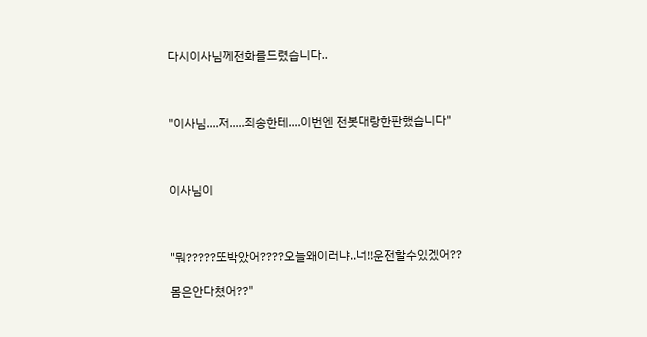다시이사님께전화를드렸습니다..



"이사님....저.....죄송한테....이번엔 전봇대랑한판했습니다"



이사님이



"뭐?????또박았어????오늘왜이러냐..너!!운전할수있겠어??

몸은안다쳤어??"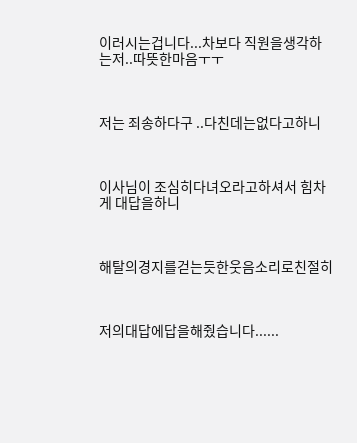이러시는겁니다...차보다 직원을생각하는저..따뜻한마음ㅜㅜ



저는 죄송하다구 ..다친데는없다고하니



이사님이 조심히다녀오라고하셔서 힘차게 대답을하니



해탈의경지를걷는듯한웃음소리로친절히



저의대답에답을해줬습니다......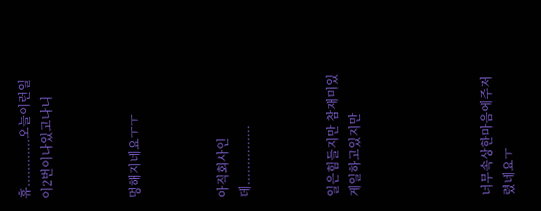휴............오늘이런일이2번이나있고나니



멍해지네요ㅜㅜ



아직회사인데...............



일은힘들지만 참재미있게일하고있지만





너무속상한마음에주저렸네요ㅜ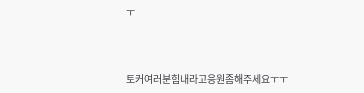ㅜ



토커여러분힘내라고응원좀해주세요ㅜㅜ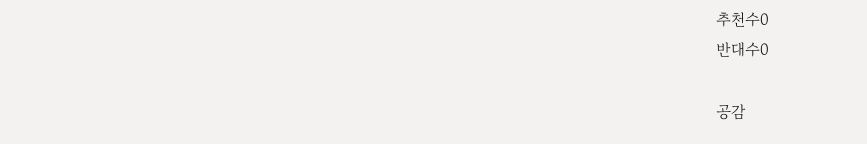추천수0
반대수0

공감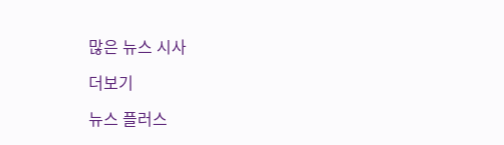많은 뉴스 시사

더보기

뉴스 플러스